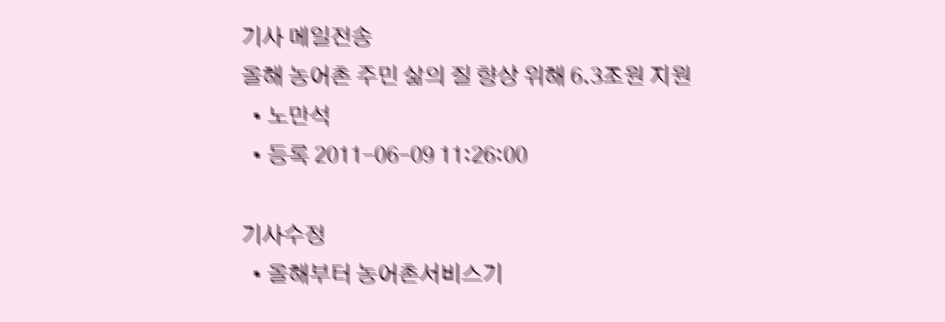기사 메일전송
올해 농어촌 주민 삶의 질 향상 위해 6.3조원 지원
  • 노만석
  • 등록 2011-06-09 11:26:00

기사수정
  • 올해부터 농어촌서비스기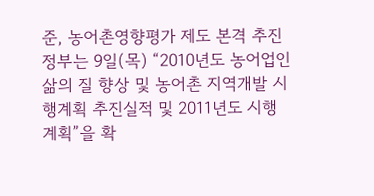준, 농어촌영향평가 제도 본격 추진
정부는 9일(목) “2010년도 농어업인 삶의 질 향상 및 농어촌 지역개발 시행계획 추진실적 및 2011년도 시행계획”을 확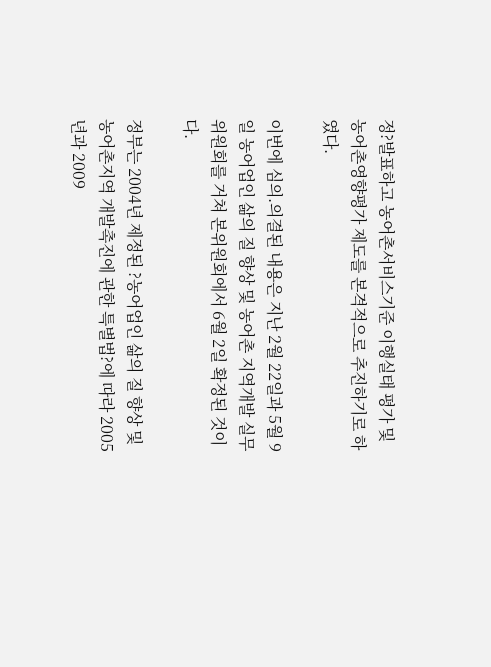정?발표하고 농어촌서비스기준 이행실태 평가 및 농어촌영향평가 제도를 본격적으로 추진하기로 하였다.

이번에 심의.의결된 내용은 지난 2월 22일과 5월 9일 농어업인 삶의 질 향상 및 농어촌 지역개발 실무위원회를 거쳐 본위원회에서 6월 2일 확정된 것이다.

정부는 2004년 제정된 ?농어업인 삶의 질 향상 및 농어촌지역 개발촉진에 관한 특별법?에 따라 2005년과 2009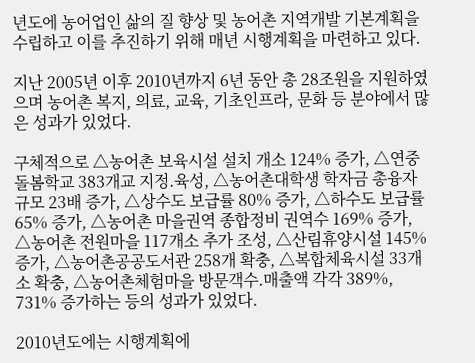년도에 농어업인 삶의 질 향상 및 농어촌 지역개발 기본계획을 수립하고 이를 추진하기 위해 매년 시행계획을 마련하고 있다.

지난 2005년 이후 2010년까지 6년 동안 총 28조원을 지원하였으며 농어촌 복지, 의료, 교육, 기초인프라, 문화 등 분야에서 많은 성과가 있었다.

구체적으로 △농어촌 보육시설 설치 개소 124% 증가, △연중돌봄학교 383개교 지정.육성, △농어촌대학생 학자금 총융자규모 23배 증가, △상수도 보급률 80% 증가, △하수도 보급률 65% 증가, △농어촌 마을권역 종합정비 권역수 169% 증가, △농어촌 전원마을 117개소 추가 조성, △산림휴양시설 145% 증가, △농어촌공공도서관 258개 확충, △복합체육시설 33개소 확충, △농어촌체험마을 방문객수.매출액 각각 389%, 731% 증가하는 등의 성과가 있었다.

2010년도에는 시행계획에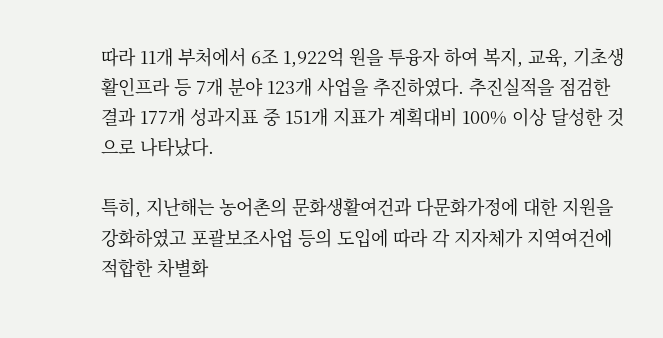따라 11개 부처에서 6조 1,922억 원을 투융자 하여 복지, 교육, 기초생활인프라 등 7개 분야 123개 사업을 추진하였다. 추진실적을 점검한 결과 177개 성과지표 중 151개 지표가 계획대비 100% 이상 달성한 것으로 나타났다.

특히, 지난해는 농어촌의 문화생활여건과 다문화가정에 대한 지원을 강화하였고 포괄보조사업 등의 도입에 따라 각 지자체가 지역여건에 적합한 차별화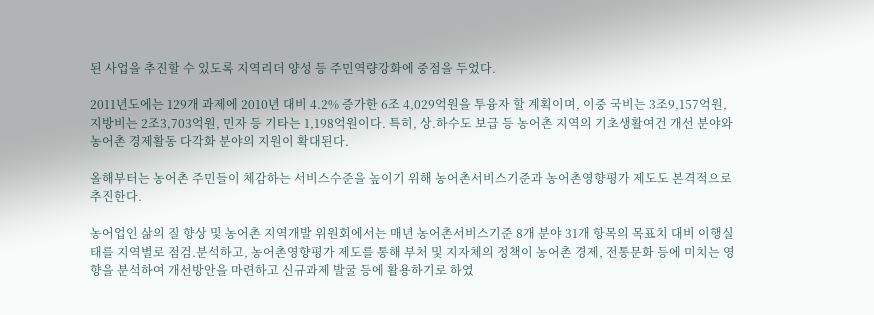된 사업을 추진할 수 있도록 지역리더 양성 등 주민역량강화에 중점을 두었다.

2011년도에는 129개 과제에 2010년 대비 4.2% 증가한 6조 4,029억원을 투융자 할 계획이며, 이중 국비는 3조9,157억원, 지방비는 2조3,703억원, 민자 등 기타는 1,198억원이다. 특히, 상.하수도 보급 등 농어촌 지역의 기초생활여건 개선 분야와 농어촌 경제활동 다각화 분야의 지원이 확대된다.

올해부터는 농어촌 주민들이 체감하는 서비스수준을 높이기 위해 농어촌서비스기준과 농어촌영향평가 제도도 본격적으로 추진한다.

농어업인 삶의 질 향상 및 농어촌 지역개발 위원회에서는 매년 농어촌서비스기준 8개 분야 31개 항목의 목표치 대비 이행실태를 지역별로 점검.분석하고, 농어촌영향평가 제도를 통해 부처 및 지자체의 정책이 농어촌 경제, 전통문화 등에 미치는 영향을 분석하여 개선방안을 마련하고 신규과제 발굴 등에 활용하기로 하였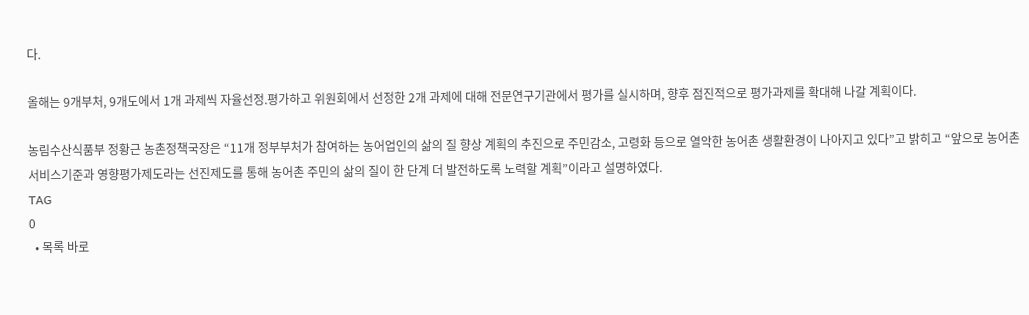다.

올해는 9개부처, 9개도에서 1개 과제씩 자율선정.평가하고 위원회에서 선정한 2개 과제에 대해 전문연구기관에서 평가를 실시하며, 향후 점진적으로 평가과제를 확대해 나갈 계획이다.

농림수산식품부 정황근 농촌정책국장은 “11개 정부부처가 참여하는 농어업인의 삶의 질 향상 계획의 추진으로 주민감소, 고령화 등으로 열악한 농어촌 생활환경이 나아지고 있다”고 밝히고 “앞으로 농어촌서비스기준과 영향평가제도라는 선진제도를 통해 농어촌 주민의 삶의 질이 한 단계 더 발전하도록 노력할 계획”이라고 설명하였다.
TAG
0
  • 목록 바로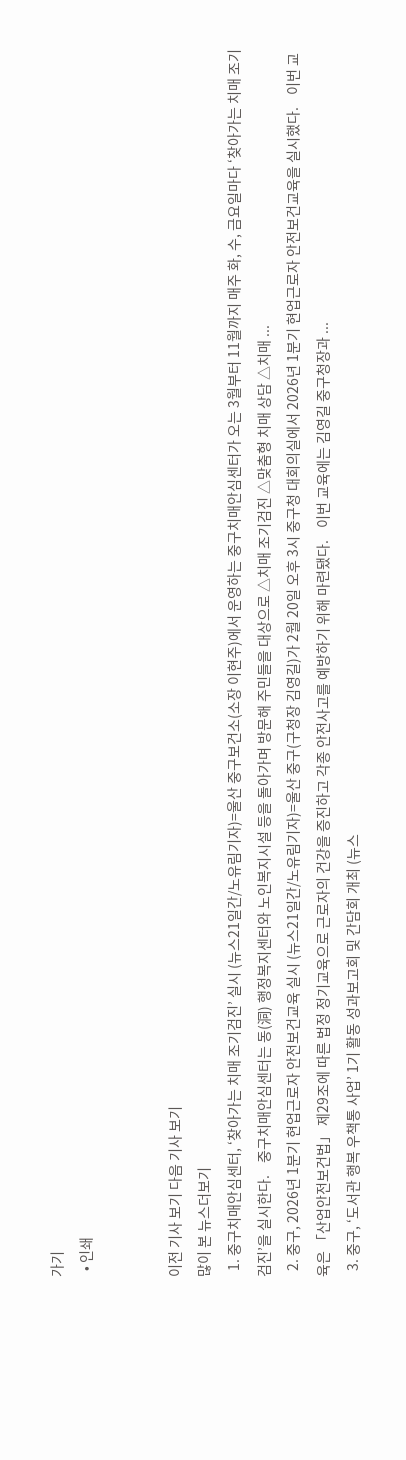가기
  • 인쇄


이전 기사 보기 다음 기사 보기
많이 본 뉴스더보기
  1. 중구치매안심센터, ‘찾아가는 치매 조기검진’ 실시 (뉴스21일간/노유림기자)=울산 중구보건소(소장 이현주)에서 운영하는 중구치매안심센터가 오는 3월부터 11월까지 매주 화, 수, 금요일마다 ‘찾아가는 치매 조기검진’을 실시한다.    중구치매안심센터는 동(洞) 행정복지센터와 노인복지시설 등을 돌아가며 방문해 주민들을 대상으로 △치매 조기검진 △맞춤형 치매 상담 △치매 ...
  2. 중구, 2026년 1분기 현업근로자 안전보건교육 실시 (뉴스21일간/노유림기자)=울산 중구(구청장 김영길)가 2월 20일 오후 3시 중구청 대회의실에서 2026년 1분기 현업근로자 안전보건교육을 실시했다.    이번 교육은 「산업안전보건법」 제29조에 따른 법정 정기교육으로 근로자의 건강을 증진하고 각종 안전사고를 예방하기 위해 마련됐다.    이번 교육에는 김영길 중구청장과 ...
  3. 중구, ‘도서관 행복 우책통 사업’ 1기 활동 성과보고회 및 간담회 개최 (뉴스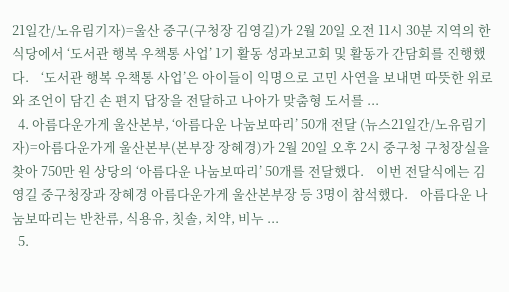21일간/노유림기자)=울산 중구(구청장 김영길)가 2월 20일 오전 11시 30분 지역의 한 식당에서 ‘도서관 행복 우책통 사업’ 1기 활동 성과보고회 및 활동가 간담회를 진행했다.    ‘도서관 행복 우책통 사업’은 아이들이 익명으로 고민 사연을 보내면 따뜻한 위로와 조언이 담긴 손 편지 답장을 전달하고 나아가 맞춤형 도서를 ...
  4. 아름다운가게 울산본부, ‘아름다운 나눔보따리’ 50개 전달 (뉴스21일간/노유림기자)=아름다운가게 울산본부(본부장 장혜경)가 2월 20일 오후 2시 중구청 구청장실을 찾아 750만 원 상당의 ‘아름다운 나눔보따리’ 50개를 전달했다.    이번 전달식에는 김영길 중구청장과 장혜경 아름다운가게 울산본부장 등 3명이 참석했다.    아름다운 나눔보따리는 반찬류, 식용유, 칫솔, 치약, 비누 ...
  5.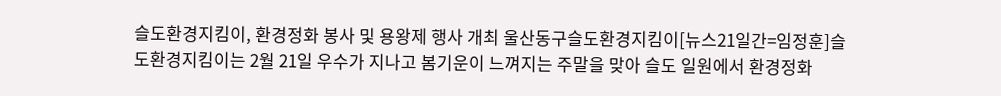슬도환경지킴이, 환경정화 봉사 및 용왕제 행사 개최 울산동구슬도환경지킴이[뉴스21일간=임정훈]슬도환경지킴이는 2월 21일 우수가 지나고 봄기운이 느껴지는 주말을 맞아 슬도 일원에서 환경정화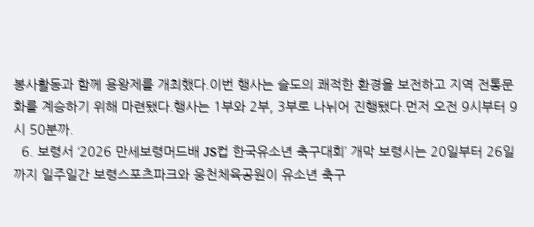봉사활동과 함께 용왕제를 개최했다.이번 행사는 슬도의 쾌적한 환경을 보전하고 지역 전통문화를 계승하기 위해 마련됐다.행사는 1부와 2부, 3부로 나뉘어 진행됐다.먼저 오전 9시부터 9시 50분까.
  6. 보령서 ‘2026 만세보령머드배 JS컵 한국유소년 축구대회’ 개막 보령시는 20일부터 26일까지 일주일간 보령스포츠파크와 웅천체육공원이 유소년 축구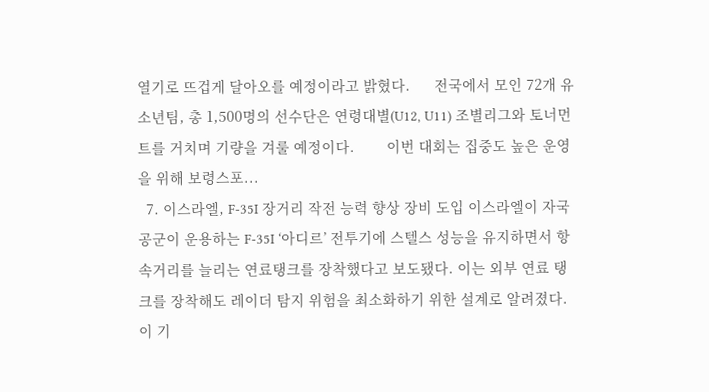열기로 뜨겁게 달아오를 예정이라고 밝혔다.      전국에서 모인 72개 유소년팀, 총 1,500명의 선수단은 연령대별(U12, U11) 조별리그와 토너먼트를 거치며 기량을 겨룰 예정이다.        이번 대회는 집중도 높은 운영을 위해 보령스포...
  7. 이스라엘, F‑35I 장거리 작전 능력 향상 장비 도입 이스라엘이 자국 공군이 운용하는 F‑35I ‘아디르’ 전투기에 스텔스 성능을 유지하면서 항속거리를 늘리는 연료탱크를 장착했다고 보도됐다. 이는 외부 연료 탱크를 장착해도 레이더 탐지 위험을 최소화하기 위한 설계로 알려졌다.이 기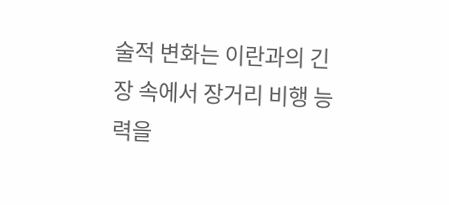술적 변화는 이란과의 긴장 속에서 장거리 비행 능력을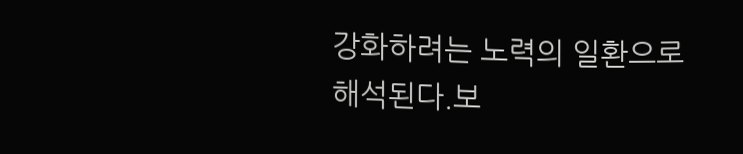강화하려는 노력의 일환으로 해석된다.보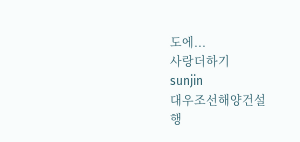도에...
사랑더하기
sunjin
대우조선해양건설
행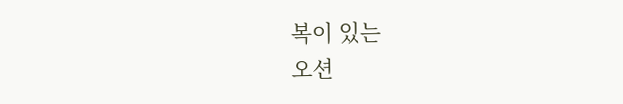복이 있는
오션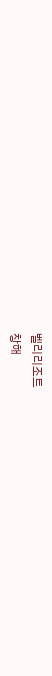벨리리조트
창해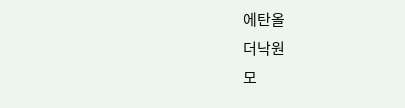에탄올
더낙원
모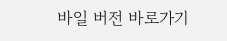바일 버전 바로가기